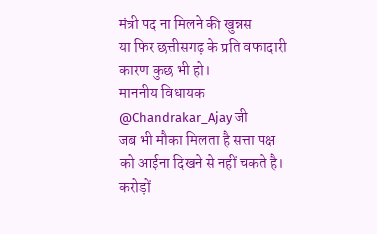मंत्री पद ना मिलने की खुन्नस
या फिर छत्तीसगढ़ के प्रति वफादारी
कारण कुछ भी हो।
माननीय विधायक @Chandrakar_Ajay जी
जब भी मौका मिलता है सत्ता पक्ष को आईना दिखने से नहीं चकते है।
करोड़ों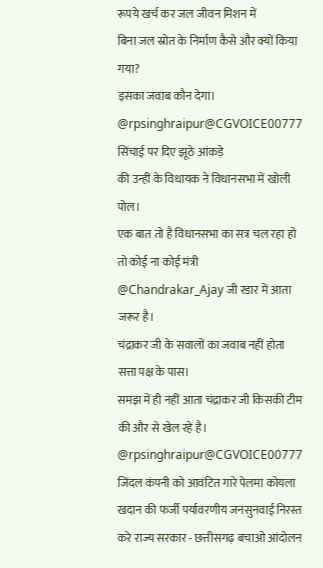रूपये खर्च कर जल जीवन मिशन में
बिना जल स्रोत के निर्माण कैसे और क्यों किया गया?
इसका जवाब कौन देगा।
@rpsinghraipur@CGVOICE00777
सिंचाई पर दिए झूठे आंकड़े
की उन्हीं के विधायक ने विधानसभा में खोली पोल।
एक बात तो है विधानसभा का सत्र चल रहा हो तो कोई ना कोई मंत्री @Chandrakar_Ajay जी रडार में आता जरूर है।
चंद्राकर जी के सवालों का जवाब नहीं होता सत्ता पक्ष के पास।
समझ में ही नहीं आता चंद्राकर जी किसकी टीम की और से खेल रहे है।
@rpsinghraipur@CGVOICE00777
जिंदल कंपनी को आवंटित गारे पेलमा कोयला खदान की फर्जी पर्यावरणीय जनसुनवाई निरस्त करे राज्य सरकार - छत्तीसगढ़ बचाओ आंदोलन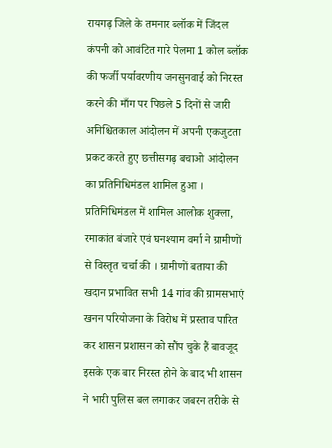रायगढ़ जिले के तमनार ब्लॉक में जिंदल कंपनी को आवंटित गारे पेलमा 1 कोल ब्लॉक की फर्जी पर्यावरणीय जनसुनवाई को निरस्त करने की माँग पर पिछले 5 दिनों से जारी अनिश्चितकाल आंदोलन में अपनी एकजुटता प्रकट करते हुए छत्तीसगढ़ बचाओ आंदोलन का प्रतिनिधिमंडल शामिल हुआ ।
प्रतिनिधिमंडल में शामिल आलोक शुक्ला, रमाकांत बंजारे एवं घनश्याम वर्मा ने ग्रामीणों से विस्तृत चर्चा की । ग्रामीणों बताया की खदान प्रभावित सभी 14 गांव की ग्रामसभाएं खनन परियोजना के विरोध में प्रस्ताव पारित कर शासन प्रशासन को सौंप चुके हैं बावजूद इसके एक बार निरस्त होने के बाद भी शासन ने भारी पुलिस बल लगाकर जबरन तरीके से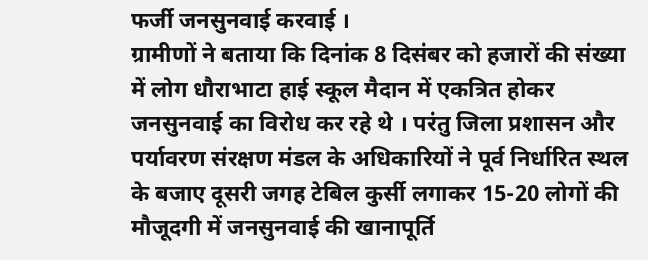फर्जी जनसुनवाई करवाई ।
ग्रामीणों ने बताया कि दिनांक 8 दिसंबर को हजारों की संख्या में लोग धौराभाटा हाई स्कूल मैदान में एकत्रित होकर जनसुनवाई का विरोध कर रहे थे । परंतु जिला प्रशासन और पर्यावरण संरक्षण मंडल के अधिकारियों ने पूर्व निर्धारित स्थल के बजाए दूसरी जगह टेबिल कुर्सी लगाकर 15-20 लोगों की मौजूदगी में जनसुनवाई की खानापूर्ति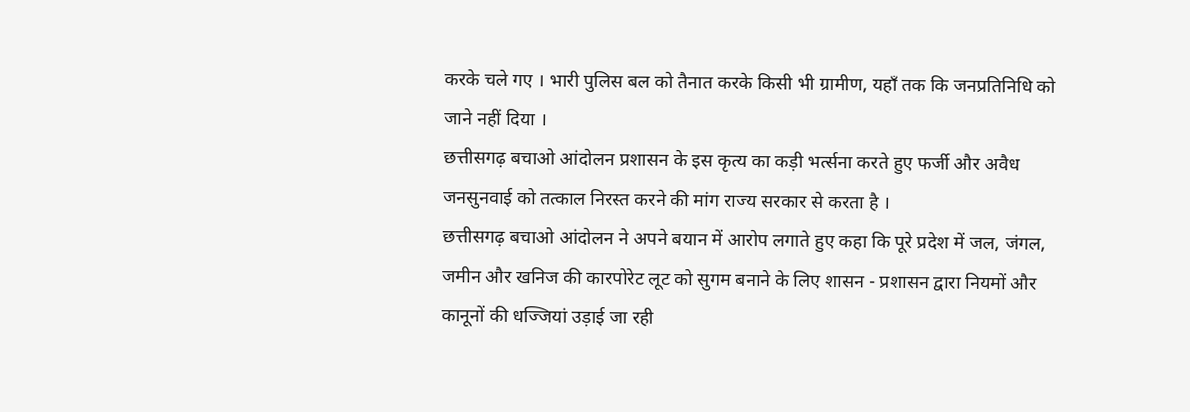करके चले गए । भारी पुलिस बल को तैनात करके किसी भी ग्रामीण, यहाँ तक कि जनप्रतिनिधि को जाने नहीं दिया ।
छत्तीसगढ़ बचाओ आंदोलन प्रशासन के इस कृत्य का कड़ी भर्त्सना करते हुए फर्जी और अवैध जनसुनवाई को तत्काल निरस्त करने की मांग राज्य सरकार से करता है ।
छत्तीसगढ़ बचाओ आंदोलन ने अपने बयान में आरोप लगाते हुए कहा कि पूरे प्रदेश में जल, जंगल, जमीन और खनिज की कारपोरेट लूट को सुगम बनाने के लिए शासन - प्रशासन द्वारा नियमों और कानूनों की धज्जियां उड़ाई जा रही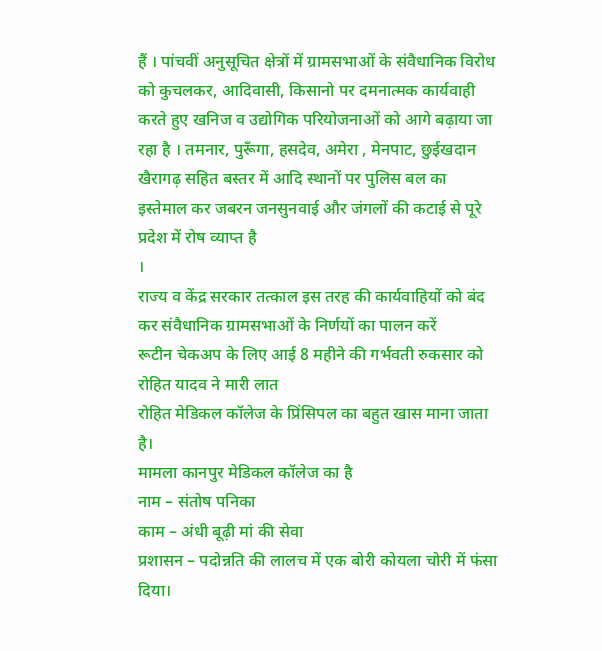हैं । पांचवीं अनुसूचित क्षेत्रों में ग्रामसभाओं के संवैधानिक विरोध को कुचलकर, आदिवासी, किसानो पर दमनात्मक कार्यवाही करते हुए खनिज व उद्योगिक परियोजनाओं को आगे बढ़ाया जा रहा है । तमनार, पुरूँगा, हसदेव, अमेरा , मेनपाट, छुईखदान खैरागढ़ सहित बस्तर में आदि स्थानों पर पुलिस बल का इस्तेमाल कर जबरन जनसुनवाई और जंगलों की कटाई से पूरे प्रदेश में रोष व्याप्त है
।
राज्य व केंद्र सरकार तत्काल इस तरह की कार्यवाहियों को बंद कर संवैधानिक ग्रामसभाओं के निर्णयों का पालन करें
रूटीन चेकअप के लिए आई 8 महीने की गर्भवती रुकसार को रोहित यादव ने मारी लात
रोहित मेडिकल कॉलेज के प्रिंसिपल का बहुत खास माना जाता है।
मामला कानपुर मेडिकल कॉलेज का है
नाम – संतोष पनिका
काम – अंधी बूढ़ी मां की सेवा
प्रशासन – पदोन्नति की लालच में एक बोरी कोयला चोरी में फंसा दिया।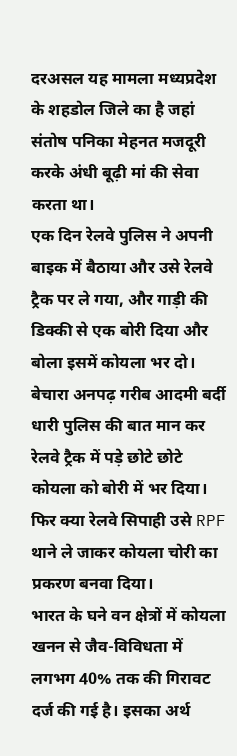दरअसल यह मामला मध्यप्रदेश के शहडोल जिले का है जहां संतोष पनिका मेहनत मजदूरी करके अंधी बूढ़ी मां की सेवा करता था।
एक दिन रेलवे पुलिस ने अपनी बाइक में बैठाया और उसे रेलवे ट्रैक पर ले गया, और गाड़ी की डिक्की से एक बोरी दिया और बोला इसमें कोयला भर दो। बेचारा अनपढ़ गरीब आदमी बर्दी धारी पुलिस की बात मान कर रेलवे ट्रैक में पड़े छोटे छोटे कोयला को बोरी में भर दिया।
फिर क्या रेलवे सिपाही उसे RPF थाने ले जाकर कोयला चोरी का प्रकरण बनवा दिया।
भारत के घने वन क्षेत्रों में कोयला खनन से जैव-विविधता में लगभग 40% तक की गिरावट दर्ज की गई है। इसका अर्थ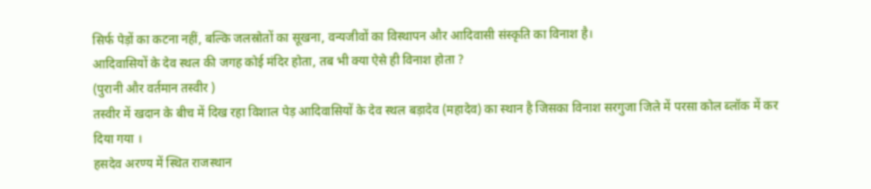सिर्फ पेड़ों का कटना नहीं, बल्कि जलस्रोतों का सूखना, वन्यजीवों का विस्थापन और आदिवासी संस्कृति का विनाश है।
आदिवासियों के देव स्थल की जगह कोई मंदिर होता, तब भी क्या ऐसे ही विनाश होता ?
(पुरानी और वर्तमान तस्वीर )
तस्वीर में खदान के बीच में दिख रहा विशाल पेड़ आदिवासियों के देव स्थल बड़ादेव (महादेव) का स्थान है जिसका विनाश सरगुजा जिले में परसा कोल ब्लॉक में कर दिया गया ।
हसदेव अरण्य में स्थित राजस्थान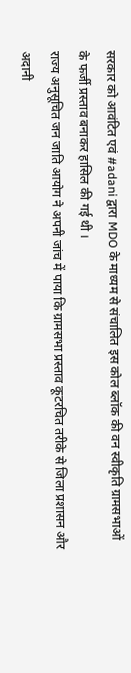सरकार को आवंटित एवं #adani द्वारा MDO के माध्यम से संचालित इस कोल ब्लॉक की वन स्वीकृति ग्रामसभाओं के फर्जी प्रस्ताव बनाकर हासिल की गई थी ।
राज्य अनुसूचित जन जाति आयोग ने अपनी जांच में पाया कि ग्रामसभा प्रस्ताव कूटरचित तरीके से जिला प्रशासन और अदानी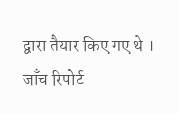द्वारा तैयार किए गए थे । जाँच रिपोर्ट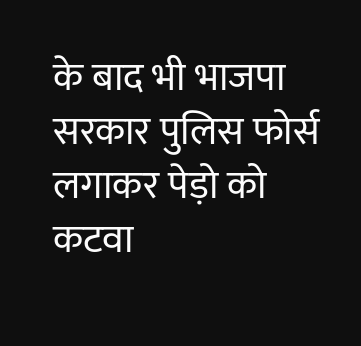के बाद भी भाजपा सरकार पुलिस फोर्स लगाकर पेड़ो को कटवा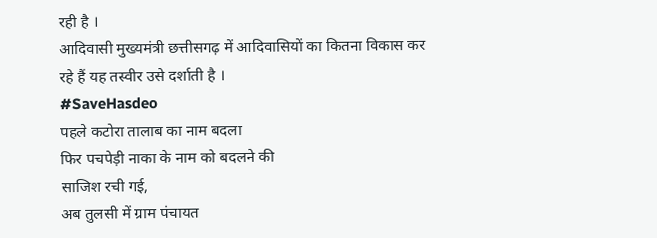रही है ।
आदिवासी मुख्यमंत्री छत्तीसगढ़ में आदिवासियों का कितना विकास कर रहे हैं यह तस्वीर उसे दर्शाती है ।
#SaveHasdeo
पहले कटोरा तालाब का नाम बदला
फिर पचपेड़ी नाका के नाम को बदलने की
साजिश रची गई,
अब तुलसी में ग्राम पंचायत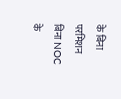के बिना परमिशन
बिना NOC के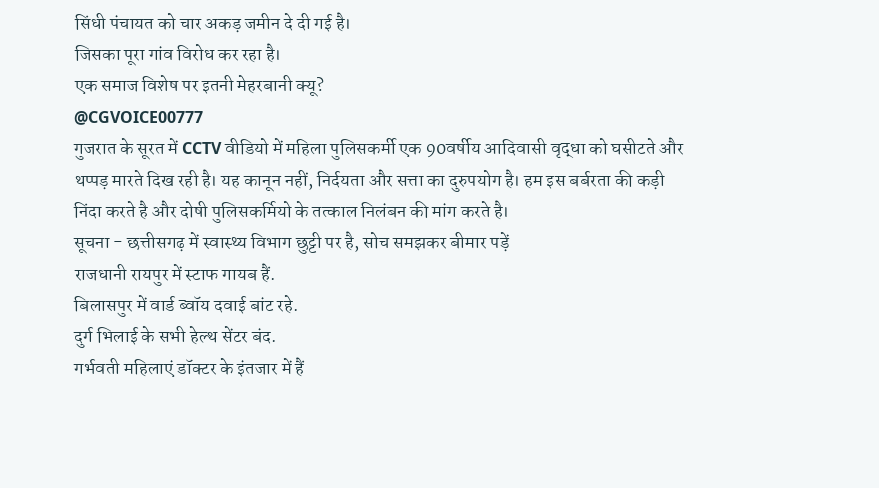सिंधी पंचायत को चार अकड़ जमीन दे दी गई है।
जिसका पूरा गांव विरोध कर रहा है।
एक समाज विशेष पर इतनी मेहरबानी क्यू?
@CGVOICE00777
गुजरात के सूरत में CCTV वीडियो में महिला पुलिसकर्मी एक 90वर्षीय आदिवासी वृद्धा को घसीटते और थप्पड़ मारते दिख रही है। यह कानून नहीं, निर्दयता और सत्ता का दुरुपयोग है। हम इस बर्बरता की कड़ी निंदा करते है और दोषी पुलिसकर्मियो के तत्काल निलंबन की मांग करते है।
सूचना - छत्तीसगढ़ में स्वास्थ्य विभाग छुट्टी पर है, सोच समझकर बीमार पड़ें
राजधानी रायपुर में स्टाफ गायब हैं.
बिलासपुर में वार्ड ब्वॉय दवाई बांट रहे.
दुर्ग भिलाई के सभी हेल्थ सेंटर बंद.
गर्भवती महिलाएं डॉक्टर के इंतजार में हैं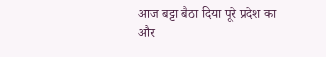आज बट्टा बैठा दिया पूरे प्रदेश का और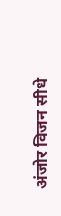अंजोर विजन सीधे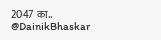2047 का..
@DainikBhaskar